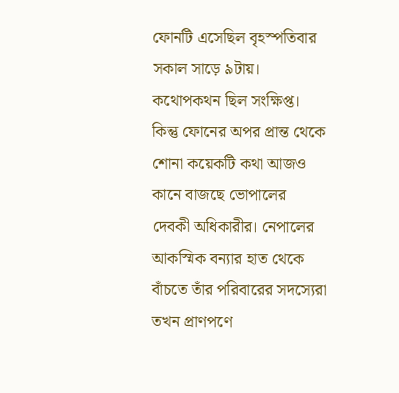ফোনটি এসেছিল বৃহস্পতিবার সকাল সাড়ে ৯টায়। কথোপকথন ছিল সংক্ষিপ্ত। কিন্তু ফোনের অপর প্রান্ত থেকে শোনা কয়েকটি কথা আজও কানে বাজছে ভোপালের দেবকী অধিকারীর। নেপালের আকস্মিক বন্যার হাত থেকে বাঁচতে তাঁর পরিবারের সদস্যেরা তখন প্রাণপণে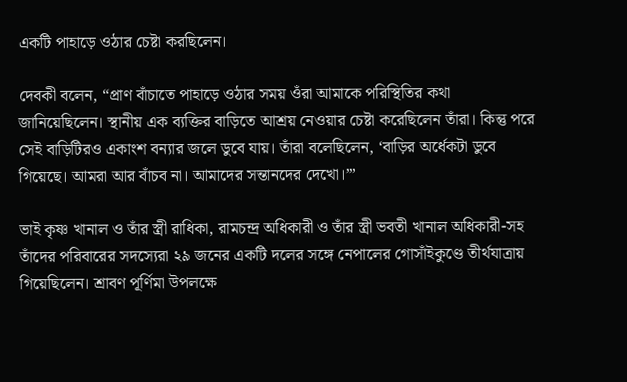একটি পাহাড়ে ওঠার চেষ্টা করছিলেন।

দেবকী বলেন, “প্রাণ বাঁচাতে পাহাড়ে ওঠার সময় ওঁরা আমাকে পরিস্থিতির কথা জানিয়েছিলেন। স্থানীয় এক ব্যক্তির বাড়িতে আশ্রয় নেওয়ার চেষ্টা করেছিলেন তাঁরা। কিন্তু পরে সেই বাড়িটিরও একাংশ বন্যার জলে ডুবে যায়। তাঁরা বলেছিলেন, ‘বাড়ির অর্ধেকটা ডুবে গিয়েছে। আমরা আর বাঁচব না। আমাদের সন্তানদের দেখো।’”

ভাই কৃষ্ণ খানাল ও তাঁর স্ত্রী রাধিকা, রামচন্দ্র অধিকারী ও তাঁর স্ত্রী ভবতী খানাল অধিকারী-সহ তাঁদের পরিবারের সদস্যেরা ২৯ জনের একটি দলের সঙ্গে নেপালের গোসাঁইকুণ্ডে তীর্থযাত্রায় গিয়েছিলেন। শ্রাবণ পূর্ণিমা উপলক্ষে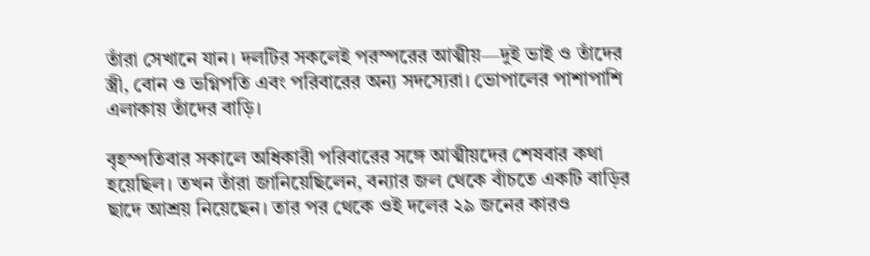তাঁরা সেখানে যান। দলটির সকলেই পরস্পরের আত্মীয়—দুই ভাই ও তাঁদের স্ত্রী, বোন ও ভগ্নিপতি এবং পরিবারের অন্য সদস্যেরা। ভোপালের পাশাপাশি এলাকায় তাঁদের বাড়ি।

বৃহস্পতিবার সকালে অধিকারী পরিবারের সঙ্গে আত্মীয়দের শেষবার কথা হয়েছিল। তখন তাঁরা জানিয়েছিলেন, বন্যার জল থেকে বাঁচতে একটি বাড়ির ছাদে আশ্রয় নিয়েছেন। তার পর থেকে ওই দলের ২৯ জনের কারও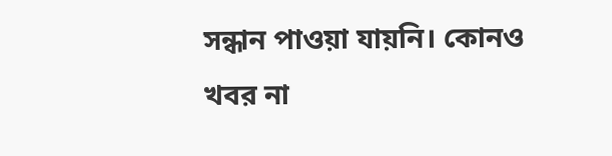সন্ধান পাওয়া যায়নি। কোনও খবর না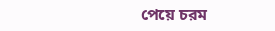পেয়ে চরম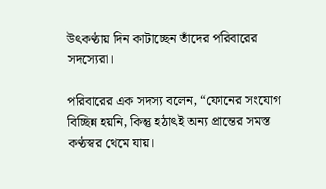উৎকণ্ঠায় দিন কাটাচ্ছেন তাঁদের পরিবারের সদস্যেরা।

পরিবারের এক সদস্য বলেন, “ফোনের সংযোগ বিচ্ছিন্ন হয়নি, কিন্তু হঠাৎই অন্য প্রান্তের সমস্ত কণ্ঠস্বর থেমে যায়।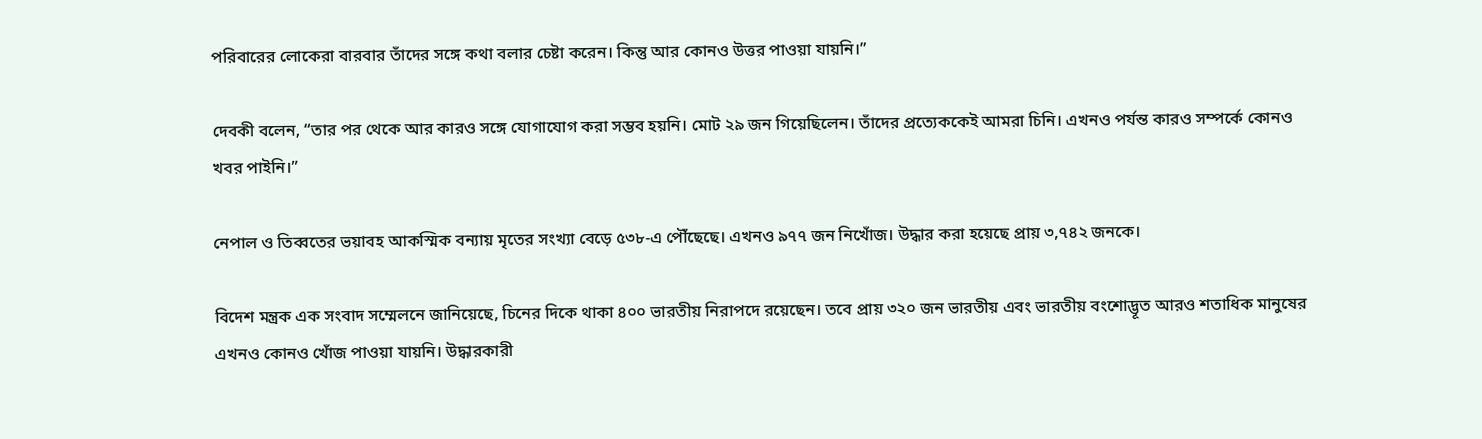পরিবারের লোকেরা বারবার তাঁদের সঙ্গে কথা বলার চেষ্টা করেন। কিন্তু আর কোনও উত্তর পাওয়া যায়নি।”

দেবকী বলেন, “তার পর থেকে আর কারও সঙ্গে যোগাযোগ করা সম্ভব হয়নি। মোট ২৯ জন গিয়েছিলেন। তাঁদের প্রত্যেককেই আমরা চিনি। এখনও পর্যন্ত কারও সম্পর্কে কোনও খবর পাইনি।”

নেপাল ও তিব্বতের ভয়াবহ আকস্মিক বন্যায় মৃতের সংখ্যা বেড়ে ৫৩৮-এ পৌঁছেছে। এখনও ৯৭৭ জন নিখোঁজ। উদ্ধার করা হয়েছে প্রায় ৩,৭৪২ জনকে।

বিদেশ মন্ত্রক এক সংবাদ সম্মেলনে জানিয়েছে, চিনের দিকে থাকা ৪০০ ভারতীয় নিরাপদে রয়েছেন। তবে প্রায় ৩২০ জন ভারতীয় এবং ভারতীয় বংশোদ্ভূত আরও শতাধিক মানুষের এখনও কোনও খোঁজ পাওয়া যায়নি। উদ্ধারকারী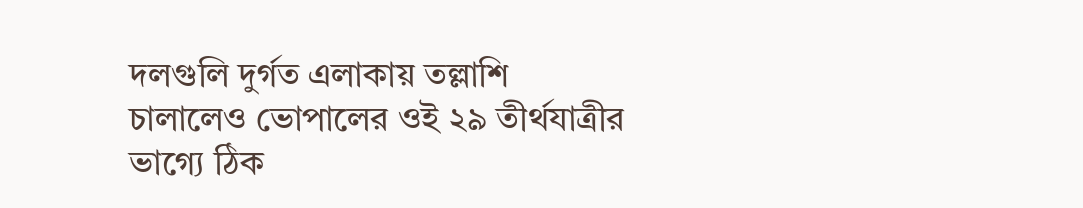দলগুলি দুর্গত এলাকায় তল্লাশি চালালেও ভোপালের ওই ২৯ তীর্থযাত্রীর ভাগ্যে ঠিক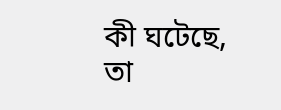কী ঘটেছে, তা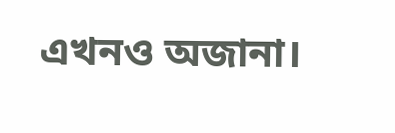এখনও অজানা।